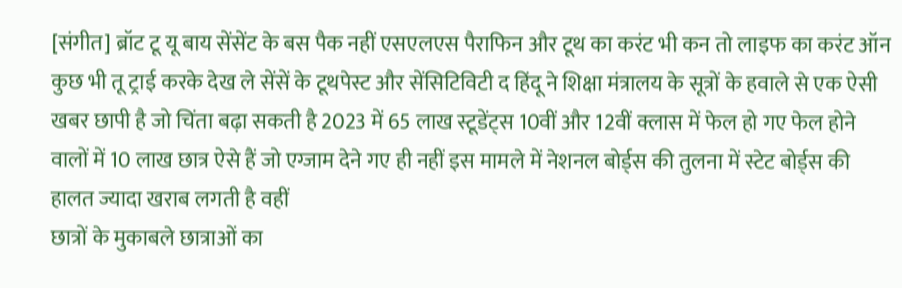[संगीत] ब्रॉट टू यू बाय सेंसेंट के बस पैक नहीं एसएलएस पैराफिन और टूथ का करंट भी कन तो लाइफ का करंट ऑन कुछ भी तू ट्राई करके देख ले सेंसें के टूथपेस्ट और सेंसिटिविटी द हिंदू ने शिक्षा मंत्रालय के सूत्रों के हवाले से एक ऐसी खबर छापी है जो चिंता बढ़ा सकती है 2023 में 65 लाख स्टूडेंट्स 10वीं और 12वीं क्लास में फेल हो गए फेल होने वालों में 10 लाख छात्र ऐसे हैं जो एग्जाम देने गए ही नहीं इस मामले में नेशनल बोर्ड्स की तुलना में स्टेट बोर्ड्स की हालत ज्यादा खराब लगती है वहीं
छात्रों के मुकाबले छात्राओं का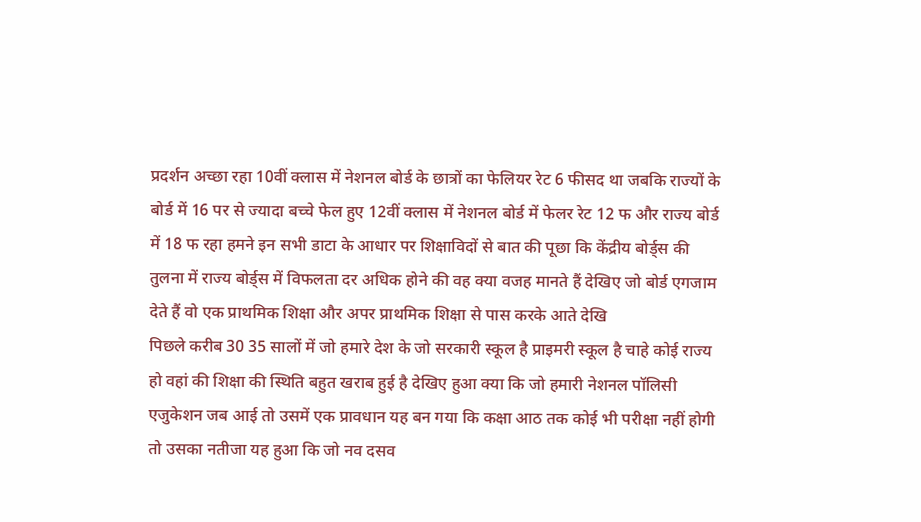प्रदर्शन अच्छा रहा 10वीं क्लास में नेशनल बोर्ड के छात्रों का फेलियर रेट 6 फीसद था जबकि राज्यों के बोर्ड में 16 पर से ज्यादा बच्चे फेल हुए 12वीं क्लास में नेशनल बोर्ड में फेलर रेट 12 फ और राज्य बोर्ड में 18 फ रहा हमने इन सभी डाटा के आधार पर शिक्षाविदों से बात की पूछा कि केंद्रीय बोर्ड्स की तुलना में राज्य बोर्ड्स में विफलता दर अधिक होने की वह क्या वजह मानते हैं देखिए जो बोर्ड एगजाम देते हैं वो एक प्राथमिक शिक्षा और अपर प्राथमिक शिक्षा से पास करके आते देखि
पिछले करीब 30 35 सालों में जो हमारे देश के जो सरकारी स्कूल है प्राइमरी स्कूल है चाहे कोई राज्य हो वहां की शिक्षा की स्थिति बहुत खराब हुई है देखिए हुआ क्या कि जो हमारी नेशनल पॉलिसी एजुकेशन जब आई तो उसमें एक प्रावधान यह बन गया कि कक्षा आठ तक कोई भी परीक्षा नहीं होगी तो उसका नतीजा यह हुआ कि जो नव दसव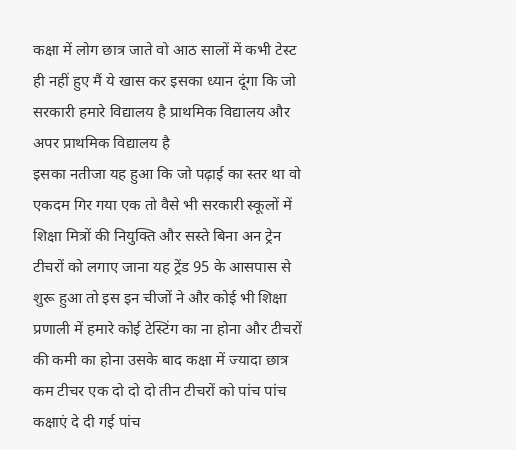कक्षा में लोग छात्र जाते वो आठ सालों में कभी टेस्ट ही नहीं हुए मैं ये खास कर इसका ध्यान दूंगा कि जो सरकारी हमारे विद्यालय है प्राथमिक विद्यालय और अपर प्राथमिक विद्यालय है
इसका नतीजा यह हुआ कि जो पढ़ाई का स्तर था वो एकदम गिर गया एक तो वैसे भी सरकारी स्कूलों में शिक्षा मित्रों की नियुक्ति और सस्ते बिना अन ट्रेन टीचरों को लगाए जाना यह ट्रेंड 95 के आसपास से शुरू हुआ तो इस इन चीजों ने और कोई भी शिक्षा प्रणाली में हमारे कोई टेस्टिंग का ना होना और टीचरों की कमी का होना उसके बाद कक्षा में ज्यादा छात्र कम टीचर एक दो दो दो तीन टीचरों को पांच पांच कक्षाएं दे दी गई पांच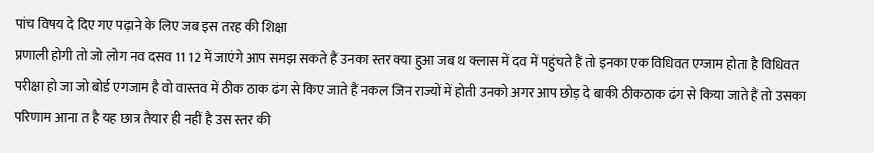पांच विषय दे दिए गए पढ़ाने के लिए जब इस तरह की शिक्षा
प्रणाली होगी तो जो लोग नव दसव 11 12 में जाएंगे आप समझ सकते हैं उनका स्तर क्या हुआ जब थ क्लास में दव में पहुंचते हैं तो इनका एक विधिवत एग्जाम होता है विधिवत परीक्षा हो जा जो बोर्ड एगजाम है वो वास्तव में ठीक ठाक ढंग से किए जाते हैं नकल जिन राज्यों में होती उनको अगर आप छोड़ दे बाकी ठीकठाक ढंग से किया जाते हैं तो उसका परिणाम आना त है यह छात्र तैयार ही नहीं है उस स्तर की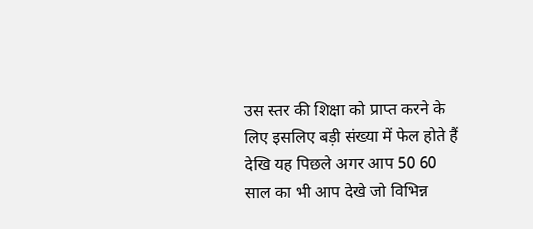उस स्तर की शिक्षा को प्राप्त करने के लिए इसलिए बड़ी संख्या में फेल होते हैं
देखि यह पिछले अगर आप 50 60 साल का भी आप देखे जो विभिन्न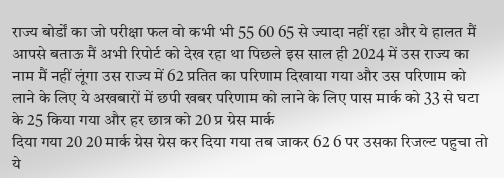राज्य बोर्डों का जो परीक्षा फल वो कभी भी 55 60 65 से ज्यादा नहीं रहा और ये हालत मैं आपसे बताऊ मैं अभी रिपोर्ट को देख रहा था पिछले इस साल ही 2024 में उस राज्य का नाम मैं नहीं लूंगा उस राज्य में 62 प्रतित का परिणाम दिखाया गया और उस परिणाम को लाने के लिए ये अखबारों में छपी खबर परिणाम को लाने के लिए पास मार्क को 33 से घटा के 25 किया गया और हर छात्र को 20 प्र ग्रेस मार्क
दिया गया 20 20 मार्क ग्रेस ग्रेस कर दिया गया तब जाकर 62 6 पर उसका रिजल्ट पहुचा तो ये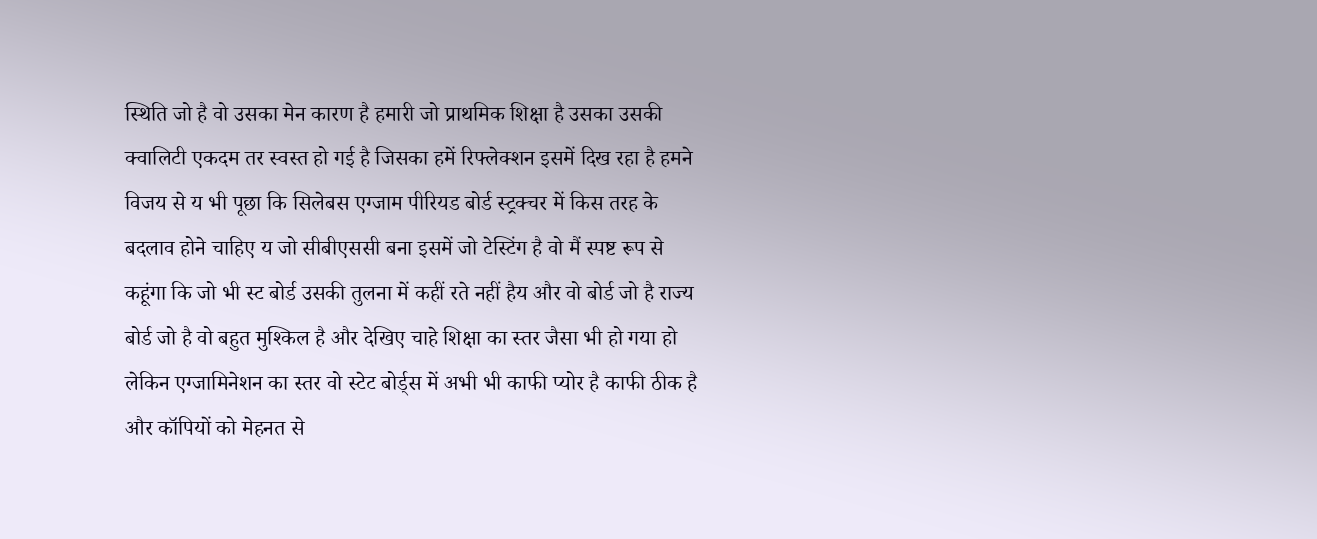स्थिति जो है वो उसका मेन कारण है हमारी जो प्राथमिक शिक्षा है उसका उसकी क्वालिटी एकदम तर स्वस्त हो गई है जिसका हमें रिफ्लेक्शन इसमें दिख रहा है हमने विजय से य भी पूछा कि सिलेबस एग्जाम पीरियड बोर्ड स्ट्रक्चर में किस तरह के बदलाव होने चाहिए य जो सीबीएससी बना इसमें जो टेस्टिंग है वो मैं स्पष्ट रूप से कहूंगा कि जो भी स्ट बोर्ड उसकी तुलना में कहीं रते नहीं हैय और वो बोर्ड जो है राज्य
बोर्ड जो है वो बहुत मुश्किल है और देखिए चाहे शिक्षा का स्तर जैसा भी हो गया हो लेकिन एग्जामिनेशन का स्तर वो स्टेट बोर्ड्स में अभी भी काफी प्योर है काफी ठीक है और कॉपियों को मेहनत से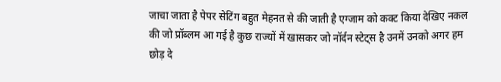जाचा जाता है पेपर सेटिंग बहुत मेहनत से की जाती है एग्जाम को कक्ट किया देखिए नकल की जो प्रॉब्लम आ गई है कुछ राज्यों में खासकर जो नॉर्दन स्टेट्स है उनमें उनको अगर हम छोड़ दे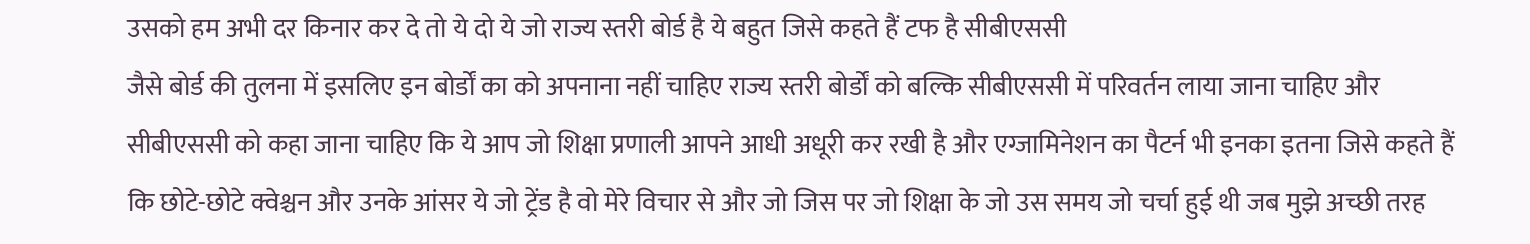उसको हम अभी दर किनार कर दे तो ये दो ये जो राज्य स्तरी बोर्ड है ये बहुत जिसे कहते हैं टफ है सीबीएससी
जैसे बोर्ड की तुलना में इसलिए इन बोर्डों का को अपनाना नहीं चाहिए राज्य स्तरी बोर्डों को बल्कि सीबीएससी में परिवर्तन लाया जाना चाहिए और सीबीएससी को कहा जाना चाहिए कि ये आप जो शिक्षा प्रणाली आपने आधी अधूरी कर रखी है और एग्जामिनेशन का पैटर्न भी इनका इतना जिसे कहते हैं कि छोटे-छोटे क्वेश्चन और उनके आंसर ये जो ट्रेंड है वो मेरे विचार से और जो जिस पर जो शिक्षा के जो उस समय जो चर्चा हुई थी जब मुझे अच्छी तरह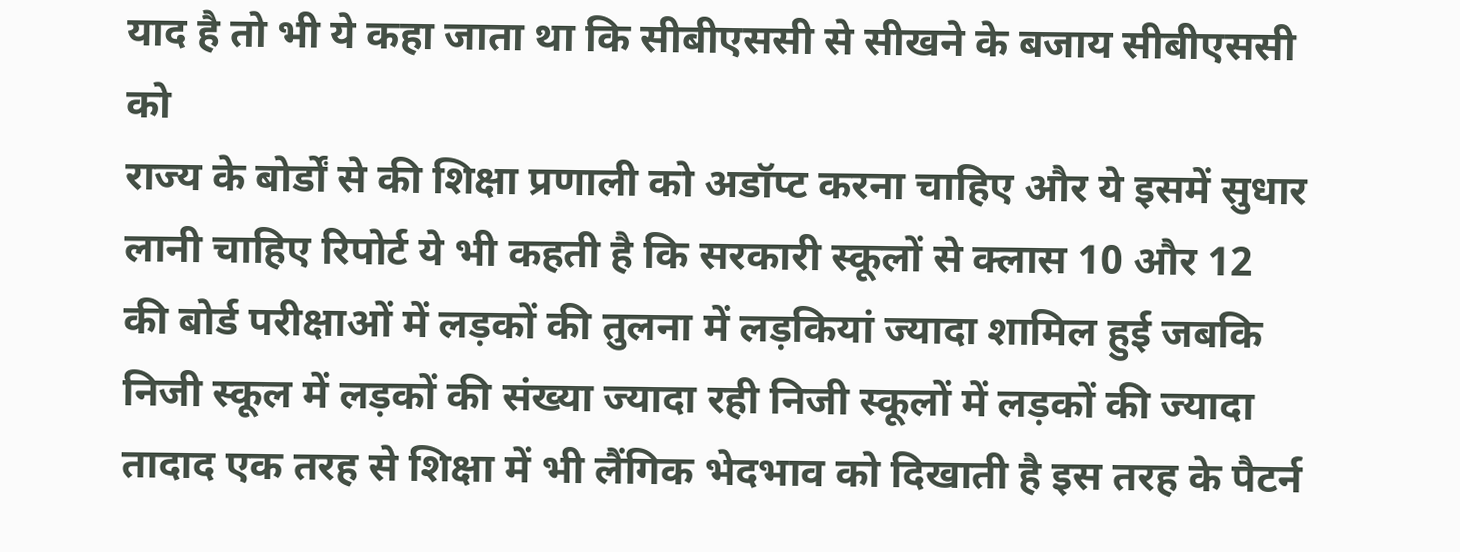याद है तो भी ये कहा जाता था कि सीबीएससी से सीखने के बजाय सीबीएससी को
राज्य के बोर्डों से की शिक्षा प्रणाली को अडॉप्ट करना चाहिए और ये इसमें सुधार लानी चाहिए रिपोर्ट ये भी कहती है कि सरकारी स्कूलों से क्लास 10 और 12 की बोर्ड परीक्षाओं में लड़कों की तुलना में लड़कियां ज्यादा शामिल हुई जबकि निजी स्कूल में लड़कों की संख्या ज्यादा रही निजी स्कूलों में लड़कों की ज्यादा तादाद एक तरह से शिक्षा में भी लैंगिक भेदभाव को दिखाती है इस तरह के पैटर्न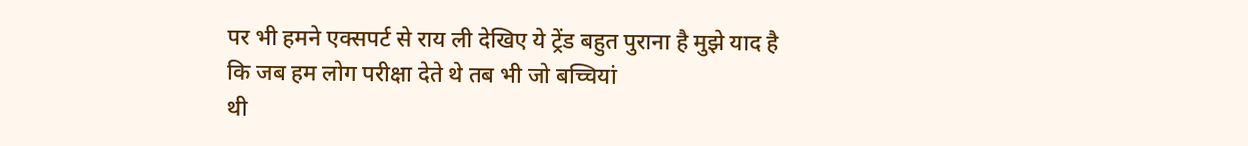पर भी हमने एक्सपर्ट से राय ली देखिए ये ट्रेंड बहुत पुराना है मुझे याद है कि जब हम लोग परीक्षा देते थे तब भी जो बच्चियां
थी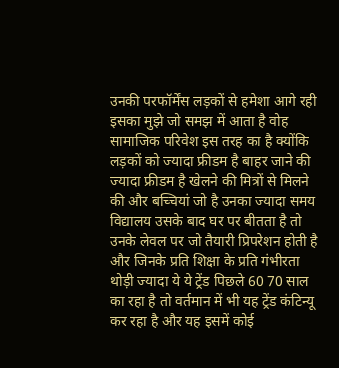उनकी परफॉर्मेंस लड़कों से हमेशा आगे रही इसका मुझे जो समझ में आता है वोह सामाजिक परिवेश इस तरह का है क्योंकि लड़कों को ज्यादा फ्रीडम है बाहर जाने की ज्यादा फ्रीडम है खेलने की मित्रों से मिलने की और बच्चियां जो है उनका ज्यादा समय विद्यालय उसके बाद घर पर बीतता है तो उनके लेवल पर जो तैयारी प्रिपरेशन होती है और जिनके प्रति शिक्षा के प्रति गंभीरता थोड़ी ज्यादा ये ये ट्रेंड पिछले 60 70 साल का रहा है तो वर्तमान में भी यह ट्रेंड कंटिन्यू कर रहा है और यह इसमें कोई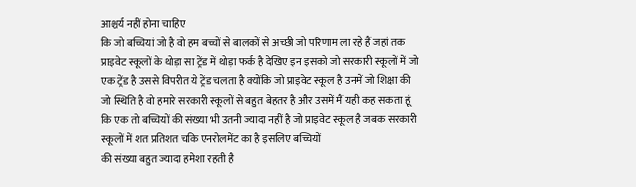आश्चर्य नहीं होना चाहिए
कि जो बच्चियां जो है वो हम बच्चों से बालकों से अच्छी जो परिणाम ला रहे हैं जहां तक प्राइवेट स्कूलों के थोड़ा सा ट्रेंड में थोड़ा फर्क है देखिए इन इसको जो सरकारी स्कूलों में जो एक ट्रेंड है उससे विपरीत ये ट्रेंड चलता है क्योंकि जो प्राइवेट स्कूल है उनमें जो शिक्षा की जो स्थिति है वो हमारे सरकारी स्कूलों से बहुत बेहतर है और उसमें मैं यही कह सकता हूं कि एक तो बच्चियों की संख्या भी उतनी ज्यादा नहीं है जो प्राइवेट स्कूल है जबक सरकारी स्कूलों में शत प्रतिशत चकि एनरोलमेंट का है इसलिए बच्चियों
की संख्या बहुत ज्यादा हमेशा रहती है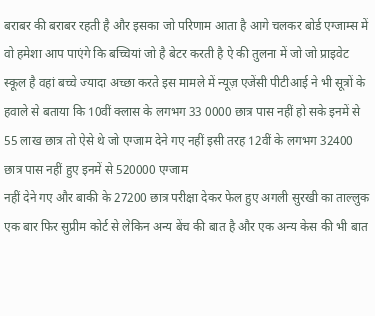बराबर की बराबर रहती है और इसका जो परिणाम आता है आगे चलकर बोर्ड एग्जाम्स में वो हमेशा आप पाएंगे कि बच्चियां जो है बेटर करती है ऐ की तुलना में जो जो प्राइवेट स्कूल है वहां बच्चे ज्यादा अच्छा करते इस मामले में न्यूज़ एजेंसी पीटीआई ने भी सूत्रों के हवाले से बताया कि 10वीं क्लास के लगभग 33 0000 छात्र पास नहीं हो सके इनमें से 55 लाख छात्र तो ऐसे थे जो एग्जाम देने गए नहीं इसी तरह 12वीं के लगभग 32400 छात्र पास नहीं हुए इनमें से 520000 एग्जाम
नहीं देने गए और बाकी के 27200 छात्र परीक्षा देकर फेल हुए अगली सुरखी का ताल्लुक एक बार फिर सुप्रीम कोर्ट से लेकिन अन्य बेंच की बात है और एक अन्य केस की भी बात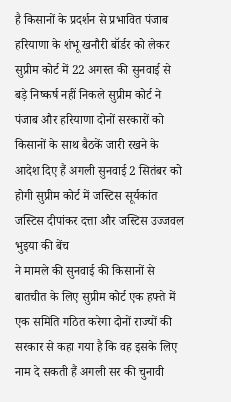है किसानों के प्रदर्शन से प्रभावित पंजाब हरियाणा के शंभू खनौरी बॉर्डर को लेकर सुप्रीम कोर्ट में 22 अगस्त की सुनवाई से बड़े निष्कर्ष नहीं निकले सुप्रीम कोर्ट ने पंजाब और हरियाणा दोनों सरकारों को किसानों के साथ बैठकें जारी रखने के आदेश दिए हैं अगली सुनवाई 2 सितंबर को होगी सुप्रीम कोर्ट में जस्टिस सूर्यकांत जस्टिस दीपांकर दत्ता और जस्टिस उज्जवल भुइया की बेंच
ने मामले की सुनवाई की किसानों से बातचीत के लिए सुप्रीम कोर्ट एक हफ्ते में एक समिति गठित करेगा दोनों राज्यों की सरकार से कहा गया है कि वह इसके लिए नाम दे सकती हैं अगली सर की चुनावी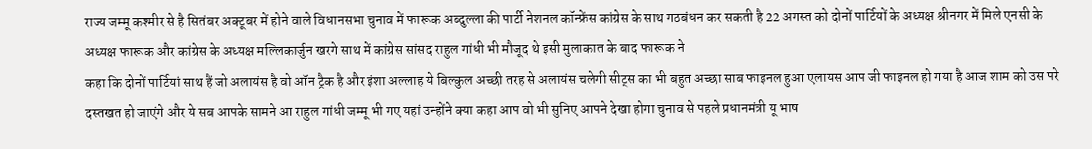राज्य जम्मू कश्मीर से है सितंबर अक्टूबर में होने वाले विधानसभा चुनाव में फारूक अब्दुल्ला की पार्टी नेशनल कॉन्फ्रेंस कांग्रेस के साथ गठबंधन कर सकती है 22 अगस्त को दोनों पार्टियों के अध्यक्ष श्रीनगर में मिले एनसी के अध्यक्ष फारूक और कांग्रेस के अध्यक्ष मल्लिकार्जुन खरगे साथ में कांग्रेस सांसद राहुल गांधी भी मौजूद थे इसी मुलाकात के बाद फारूक ने
कहा कि दोनों पार्टियां साथ हैं जो अलायंस है वो ऑन ट्रैक है और इंशा अल्लाह ये बिल्कुल अच्छी तरह से अलायंस चलेगी सीट्स का भी बहुत अच्छा साब फाइनल हुआ एलायस आप जी फाइनल हो गया है आज शाम को उस परे दस्तखत हो जाएंगे और ये सब आपके सामने आ राहुल गांधी जम्मू भी गए यहां उन्होंने क्या कहा आप वो भी सुनिए आपने देखा होगा चुनाव से पहले प्रधानमंत्री यू भाष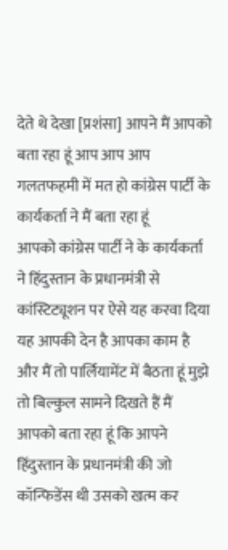देते थे देखा [प्रशंसा] आपने मैं आपको बता रहा हूं आप आप आप गलतफहमी में मत हो कांग्रेस पार्टी के कार्यकर्ता ने मैं बता रहा हूं
आपको कांग्रेस पार्टी ने के कार्यकर्ता ने हिंदुस्तान के प्रधानमंत्री से कांस्टिट्यूशन पर ऐसे यह करवा दिया यह आपकी देन है आपका काम है और मैं तो पार्लियामेंट में बैठता हूं मुझे तो बिल्कुल सामने दिखते हैं मैं आपको बता रहा हूं कि आपने हिंदुस्तान के प्रधानमंत्री की जो कॉन्फिडेंस थी उसको खत्म कर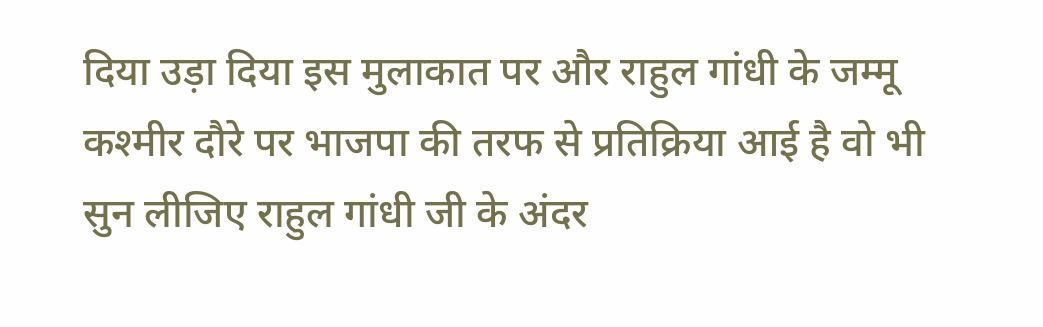दिया उड़ा दिया इस मुलाकात पर और राहुल गांधी के जम्मू कश्मीर दौरे पर भाजपा की तरफ से प्रतिक्रिया आई है वो भी सुन लीजिए राहुल गांधी जी के अंदर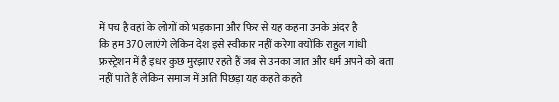में पच है वहां के लोगों को भड़काना और फिर से यह कहना उनके अंदर है
कि हम 370 लाएंगे लेकिन देश इसे स्वीकार नहीं करेगा क्योंकि राहुल गांधी फ्रस्ट्रेशन में है इधर कुछ मुरझाए रहते हैं जब से उनका जात और धर्म अपने को बता नहीं पाते हैं लेकिन समाज में अति पिछड़ा यह कहते कहते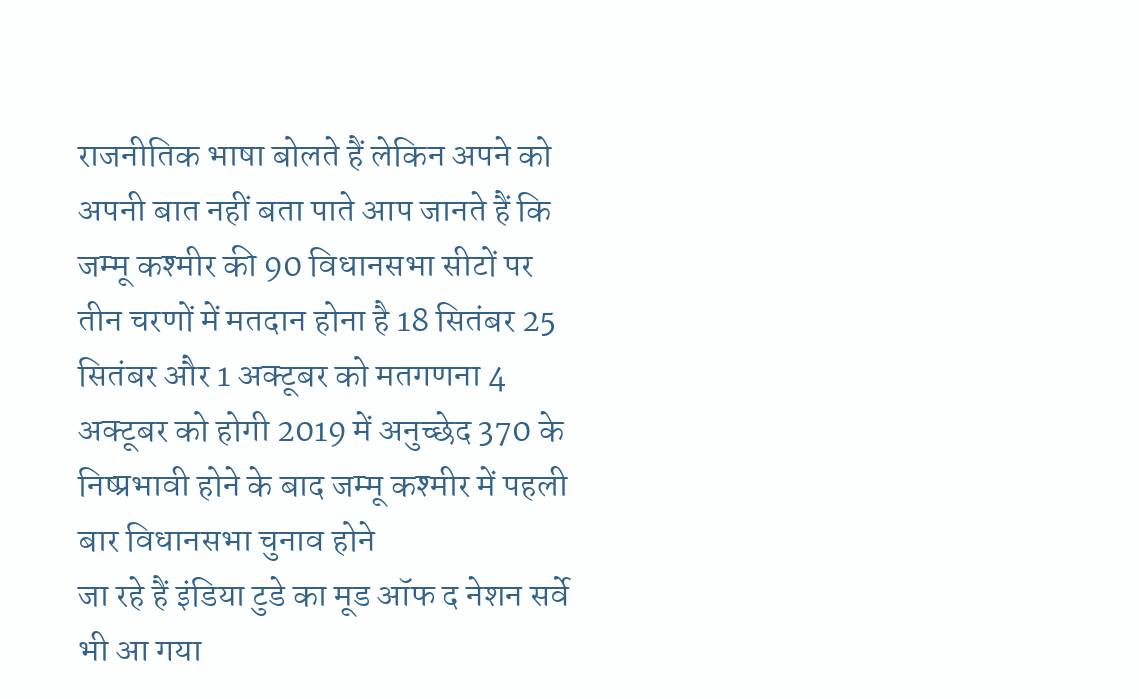राजनीतिक भाषा बोलते हैं लेकिन अपने को अपनी बात नहीं बता पाते आप जानते हैं कि जम्मू कश्मीर की 90 विधानसभा सीटों पर तीन चरणों में मतदान होना है 18 सितंबर 25 सितंबर और 1 अक्टूबर को मतगणना 4 अक्टूबर को होगी 2019 में अनुच्छेद 370 के निष्प्रभावी होने के बाद जम्मू कश्मीर में पहली बार विधानसभा चुनाव होने
जा रहे हैं इंडिया टुडे का मूड ऑफ द नेशन सर्वे भी आ गया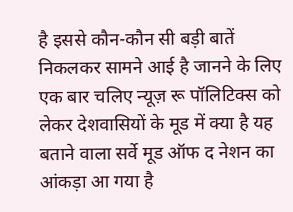है इससे कौन-कौन सी बड़ी बातें निकलकर सामने आई है जानने के लिए एक बार चलिए न्यूज़ रू पॉलिटिक्स को लेकर देशवासियों के मूड में क्या है यह बताने वाला सर्वे मूड ऑफ द नेशन का आंकड़ा आ गया है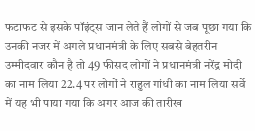फटाफट से इसके पॉइंट्स जान लेते हैं लोगों से जब पूछा गया कि उनकी नजर में अगले प्रधानमंत्री के लिए सबसे बेहतरीन उम्मीदवार कौन है तो 49 फीसद लोगों ने प्रधानमंत्री नरेंद्र मोदी का नाम लिया 22.4 पर लोगों ने राहुल गांधी का नाम लिया सर्वे
में यह भी पाया गया कि अगर आज की तारीख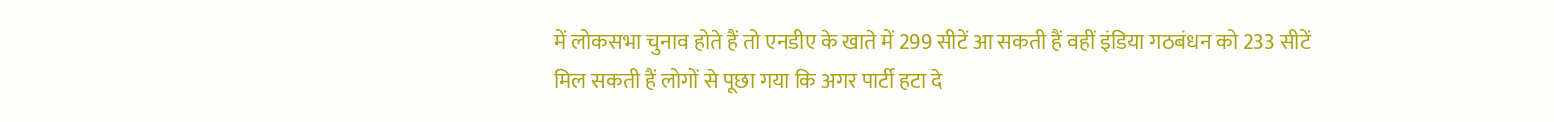में लोकसभा चुनाव होते हैं तो एनडीए के खाते में 299 सीटें आ सकती हैं वहीं इंडिया गठबंधन को 233 सीटें मिल सकती हैं लोगों से पूछा गया कि अगर पार्टी हटा दे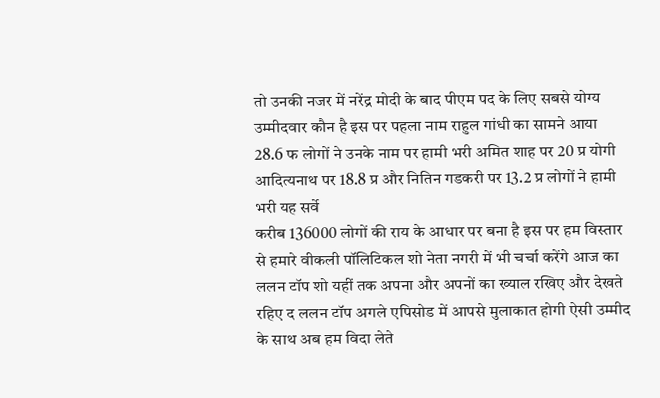तो उनकी नजर में नरेंद्र मोदी के बाद पीएम पद के लिए सबसे योग्य उम्मीदवार कौन है इस पर पहला नाम राहुल गांधी का सामने आया 28.6 फ लोगों ने उनके नाम पर हामी भरी अमित शाह पर 20 प्र योगी आदित्यनाथ पर 18.8 प्र और नितिन गडकरी पर 13.2 प्र लोगों ने हामी भरी यह सर्वे
करीब 136000 लोगों की राय के आधार पर बना है इस पर हम विस्तार से हमारे वीकली पॉलिटिकल शो नेता नगरी में भी चर्चा करेंगे आज का ललन टॉप शो यहीं तक अपना और अपनों का ख्याल रखिए और देखते रहिए द ललन टॉप अगले एपिसोड में आपसे मुलाकात होगी ऐसी उम्मीद के साथ अब हम विदा लेते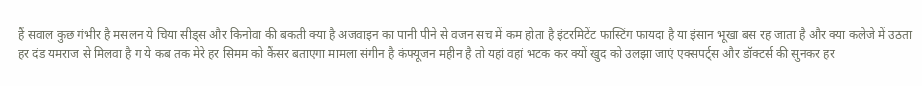हैं सवाल कुछ गंभीर है मसलन ये चिया सीड्स और किनोवा की बकती क्या है अजवाइन का पानी पीने से वजन सच में कम होता है इंटरमिटेंट फास्टिंग फायदा है या इंसान भूखा बस रह जाता है और क्या कलेजे में उठता
हर दंड यमराज से मिलवा है ग ये कब तक मेरे हर सिमम को कैंसर बताएगा मामला संगीन है कंफ्यूजन महीन है तो यहां वहां भटक कर क्यों खुद को उलझा जाएं एक्सपर्ट्स और डॉक्टर्स की सुनकर हर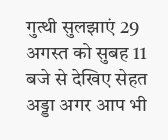गुत्थी सुलझाएं 29 अगस्त को सुबह 11 बजे से देखिए सेहत अड्डा अगर आप भी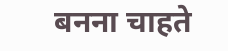बनना चाहते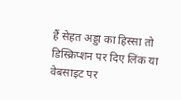हैं सेहत अड्डा का हिस्सा तो डिस्क्रिप्शन पर दिए लिंक या वेबसाइट पर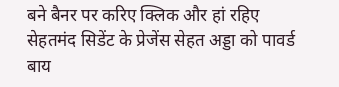बने बैनर पर करिए क्लिक और हां रहिए सेहतमंद सिडेंट के प्रेजेंस सेहत अड्डा को पावर्ड बाय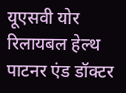यूएसवी योर रिलायबल हेल्थ पाटनर एंड डॉक्टर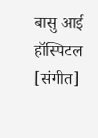बासु आई हॉस्पिटल [संगीत]